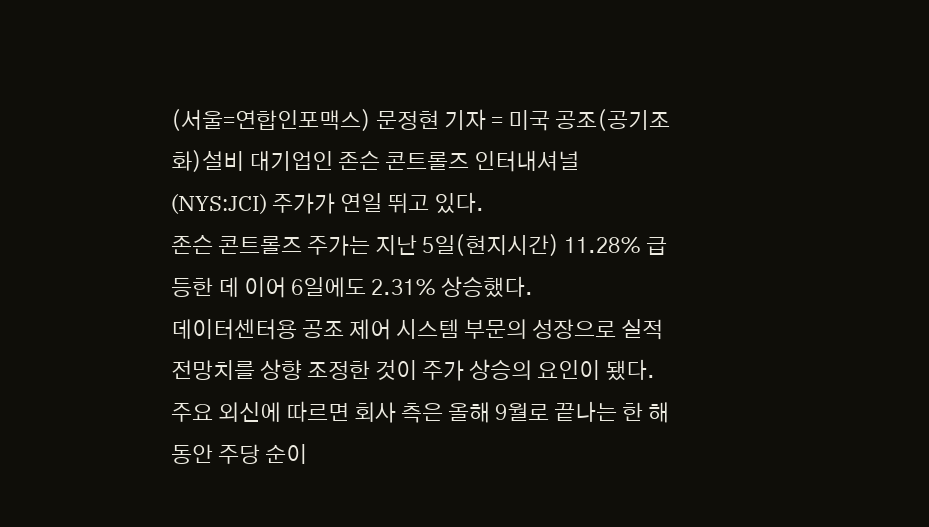(서울=연합인포맥스) 문정현 기자 = 미국 공조(공기조화)설비 대기업인 존슨 콘트롤즈 인터내셔널(NYS:JCI) 주가가 연일 뛰고 있다.
존슨 콘트롤즈 주가는 지난 5일(현지시간) 11.28% 급등한 데 이어 6일에도 2.31% 상승했다.
데이터센터용 공조 제어 시스템 부문의 성장으로 실적 전망치를 상향 조정한 것이 주가 상승의 요인이 됐다.
주요 외신에 따르면 회사 측은 올해 9월로 끝나는 한 해 동안 주당 순이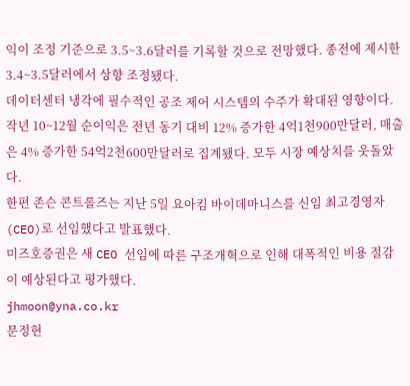익이 조정 기준으로 3.5~3.6달러를 기록할 것으로 전망했다. 종전에 제시한 3.4~3.5달러에서 상향 조정됐다.
데이터센터 냉각에 필수적인 공조 제어 시스템의 수주가 확대된 영향이다.
작년 10~12월 순이익은 전년 동기 대비 12% 증가한 4억1천900만달러, 매출은 4% 증가한 54억2천600만달러로 집계됐다. 모두 시장 예상치를 웃돌았다.
한편 존슨 콘트롤즈는 지난 5일 요아킴 바이데마니스를 신임 최고경영자(CEO)로 선임했다고 발표했다.
미즈호증권은 새 CEO 선임에 따른 구조개혁으로 인해 대폭적인 비용 절감이 예상된다고 평가했다.
jhmoon@yna.co.kr
문정현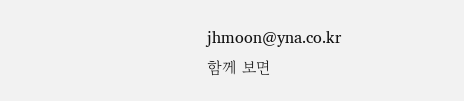jhmoon@yna.co.kr
함께 보면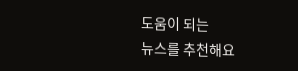도움이 되는
뉴스를 추천해요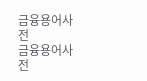금융용어사전
금융용어사전